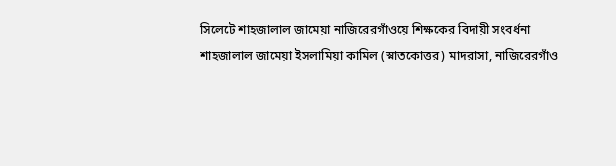সিলেটে শাহজালাল জামেয়া নাজিরেরগাঁওয়ে শিক্ষকের বিদায়ী সংবর্ধনা
শাহজালাল জামেয়া ইসলামিয়া কামিল (স্নাতকোত্তর) মাদরাসা, নাজিরেরগাঁও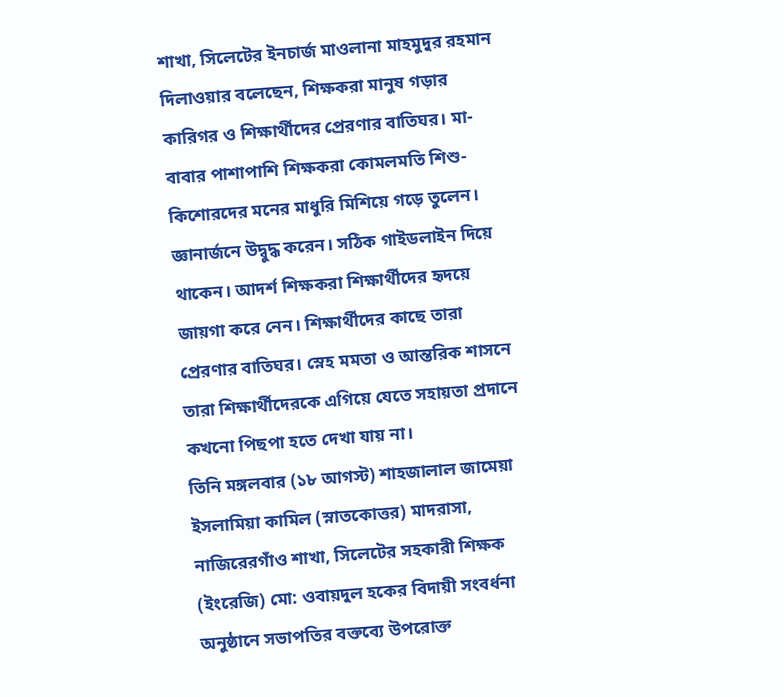শাখা, সিলেটের ইনচার্জ মাওলানা মাহমুদুর রহমান দিলাওয়ার বলেছেন, শিক্ষকরা মানুষ গড়ার কারিগর ও শিক্ষার্থীদের প্রেরণার বাতিঘর। মা-বাবার পাশাপাশি শিক্ষকরা কোমলমতি শিশু-কিশোরদের মনের মাধুরি মিশিয়ে গড়ে তুলেন। জ্ঞানার্জনে উদ্বুদ্ধ করেন। সঠিক গাইডলাইন দিয়ে থাকেন। আদর্শ শিক্ষকরা শিক্ষার্থীদের হৃদয়ে জায়গা করে নেন। শিক্ষার্থীদের কাছে তারা প্রেরণার বাতিঘর। স্নেহ মমতা ও আন্তরিক শাসনে তারা শিক্ষার্থীদেরকে এগিয়ে যেতে সহায়তা প্রদানে কখনো পিছপা হতে দেখা যায় না।
তিনি মঙ্গলবার (১৮ আগস্ট) শাহজালাল জামেয়া ইসলামিয়া কামিল (স্নাতকোত্তর) মাদরাসা, নাজিরেরগাঁও শাখা, সিলেটের সহকারী শিক্ষক (ইংরেজি) মো: ওবায়দুল হকের বিদায়ী সংবর্ধনা অনুষ্ঠানে সভাপতির বক্তব্যে উপরোক্ত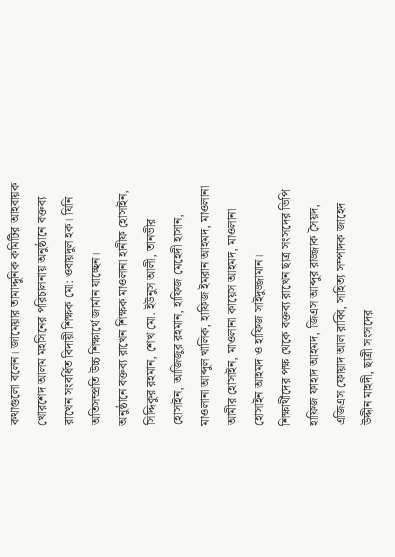কথাগুলো বলেন। জামেয়ার তামাদ্দুনিক কমিটির আহবায়ক খোরশেদ আলম মহসিনের পরিচালনায় অনুষ্ঠানে বক্তব্য রাখেন সংবর্ধিত বিদায়ী শিক্ষক মো: ওবায়দুল হক। যিনি অতিসম্প্রতি উচ্চ শিক্ষার্থে জার্মান যাচ্ছেন।
অনুষ্ঠানে বক্তব্য রাখেন শিক্ষক মাওলানা হানীফ হোসাইন, সিদ্দিকুর রহমান, শেখ মো. ইউনুস আলী, তানভীর হোসাইন, আজিজুর রহমান, হাফিজ মেহেদী হাসান, মাওলানা আব্দুল খালিক, হাফিজ ইমরান আহমদ, মাওলানা আমীর হোসাইন, মাওলানা কায়েস আহমদ, মাওলানা হোসাইন আহমদ ও হাফিজ সাইদুজ্জামান।
শিক্ষার্থীদের পক্ষ থেকে বক্তব্য রাখেন ছাত্র সংসদের ভিপি হাফিজ ফাহাদ আহমদ, জিএস আব্দুর রাজ্জাক সৈয়দ, এজিএস ফোয়াদ আল রাব্বি, সাহিত্য সম্পাদক জাহেদ উদ্দীন মাহদী, ছাত্রী সংসদের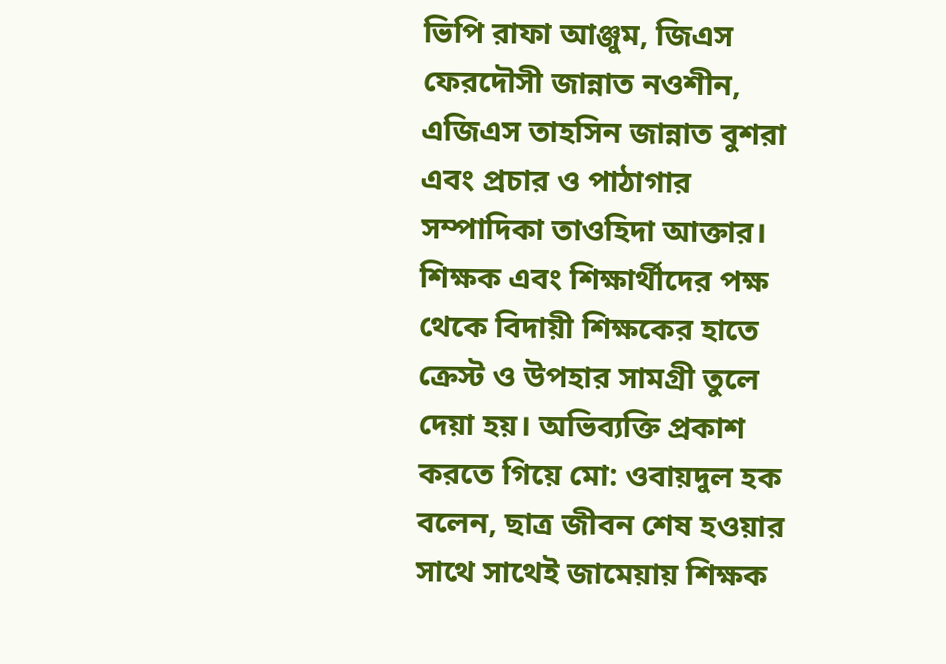ভিপি রাফা আঞ্জুম, জিএস ফেরদৌসী জান্নাত নওশীন, এজিএস তাহসিন জান্নাত বুশরা এবং প্রচার ও পাঠাগার সম্পাদিকা তাওহিদা আক্তার।
শিক্ষক এবং শিক্ষার্থীদের পক্ষ থেকে বিদায়ী শিক্ষকের হাতে ক্রেস্ট ও উপহার সামগ্রী তুলে দেয়া হয়। অভিব্যক্তি প্রকাশ করতে গিয়ে মো: ওবায়দুল হক বলেন, ছাত্র জীবন শেষ হওয়ার সাথে সাথেই জামেয়ায় শিক্ষক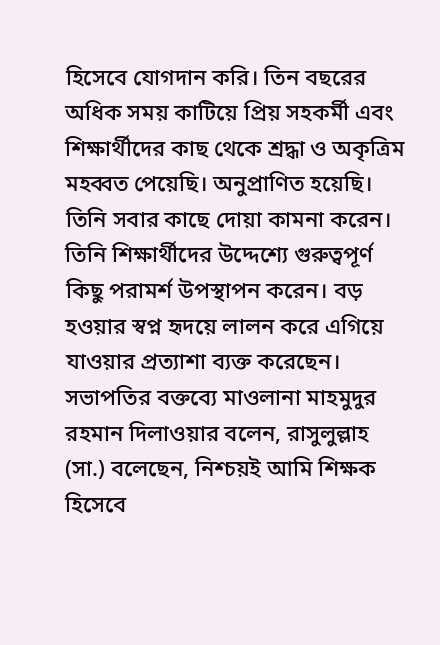হিসেবে যোগদান করি। তিন বছরের অধিক সময় কাটিয়ে প্রিয় সহকর্মী এবং শিক্ষার্থীদের কাছ থেকে শ্রদ্ধা ও অকৃত্রিম মহব্বত পেয়েছি। অনুপ্রাণিত হয়েছি। তিনি সবার কাছে দোয়া কামনা করেন। তিনি শিক্ষার্থীদের উদ্দেশ্যে গুরুত্বপূর্ণ কিছু পরামর্শ উপস্থাপন করেন। বড় হওয়ার স্বপ্ন হৃদয়ে লালন করে এগিয়ে যাওয়ার প্রত্যাশা ব্যক্ত করেছেন।
সভাপতির বক্তব্যে মাওলানা মাহমুদুর রহমান দিলাওয়ার বলেন, রাসুলুল্লাহ (সা.) বলেছেন, নিশ্চয়ই আমি শিক্ষক হিসেবে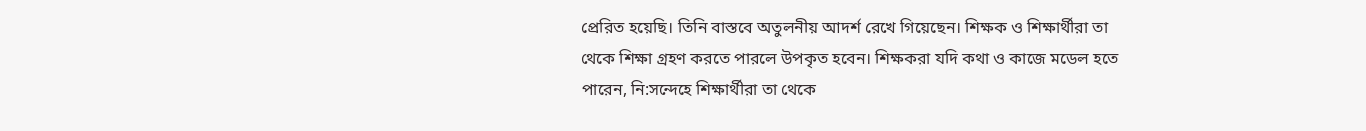প্রেরিত হয়েছি। তিনি বাস্তবে অতুলনীয় আদর্শ রেখে গিয়েছেন। শিক্ষক ও শিক্ষার্থীরা তা থেকে শিক্ষা গ্রহণ করতে পারলে উপকৃত হবেন। শিক্ষকরা যদি কথা ও কাজে মডেল হতে পারেন, নি:সন্দেহে শিক্ষার্থীরা তা থেকে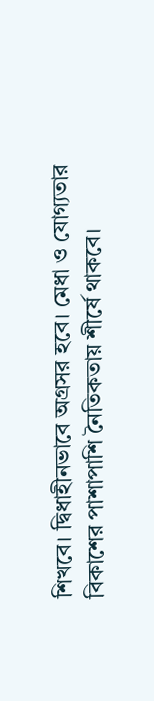শিখবে। দ্বিধাহীনভাবে অগ্রসর হবে। মেধা ও যোগ্যতার বিকাশের পাশাপাশি নৈতিকতায় শীর্ষে থাকবে।